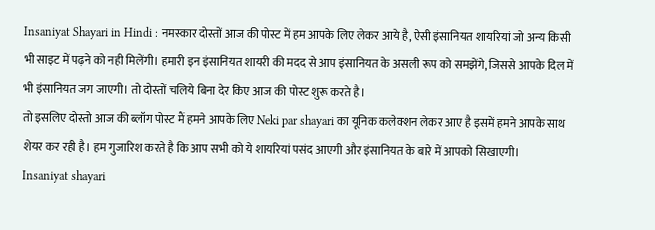Insaniyat Shayari in Hindi : नमस्कार दोस्तों आज की पोस्ट में हम आपके लिए लेकर आये है, ऐसी इंसानियत शायरियां जो अन्य किसी भी साइट में पढ़ने को नही मिलेंगी। हमारी इन इंसानियत शायरी की मदद से आप इंसानियत के असली रूप को समझेंगे, जिससे आपके दिल में भी इंसानियत जग जाएगी। तो दोस्तों चलिये बिना देर किए आज की पोस्ट शुरू करते है।
तो इसलिए दोस्तो आज की ब्लॉग पोस्ट मैं हमने आपके लिए Neki par shayari का यूनिक कलेक्शन लेकर आए है इसमें हमने आपके साथ शेयर कर रही है। हम गुजारिश करते है कि आप सभी को ये शायरियां पसंद आएगी और इंसानियत के बारे में आपको सिखाएगी।
Insaniyat shayari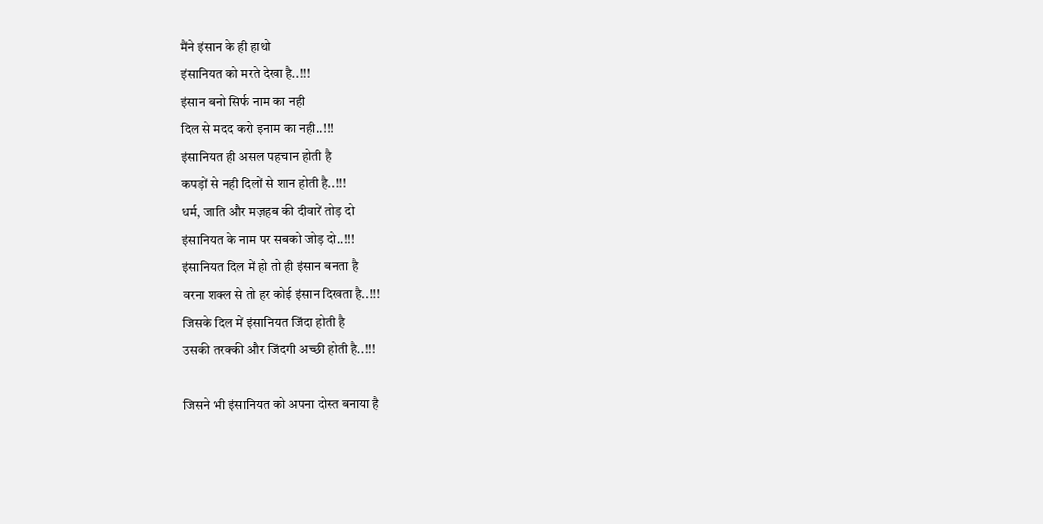मैंने इंसान के ही हाथो
इंसानियत को मरते देखा है..!!!
इंसान बनो सिर्फ नाम का नही
दिल से मदद करो इनाम का नही..!!!
इंसानियत ही असल पहचान होती है
कपड़ों से नही दिलों से शान होती है..!!!
धर्म, जाति और मज़हब की दीवारें तोड़ दो
इंसानियत के नाम पर सबको जोड़ दो..!!!
इंसानियत दिल में हो तो ही इंसान बनता है
वरना शक्ल से तो हर कोई इंसान दिखता है..!!!
जिसके दिल में इंसानियत जिंदा होती है
उसकी तरक्की और जिंदगी अच्छी होती है..!!!

जिसने भी इंसानियत को अपना दोस्त बनाया है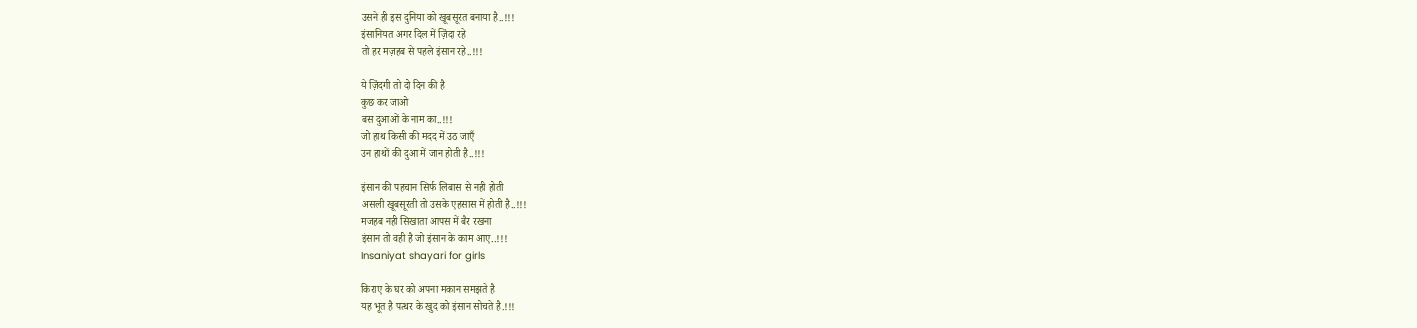उसने ही इस दुनिया को खूबसूरत बनाया है..!!!
इंसानियत अगर दिल में ज़िंदा रहे
तो हर मज़हब से पहले इंसान रहे..!!!

ये ज़िंदगी तो दो दिन की है
कुछ कर जाओ
बस दुआओं के नाम का..!!!
जो हाथ किसी की मदद में उठ जाएँ
उन हाथों की दुआ में जान होती है..!!!

इंसान की पहचान सिर्फ लिबास से नही होती
असली खूबसूरती तो उसके एहसास में होती है..!!!
मजहब नही सिखाता आपस में बैर रखना
इंसान तो वही है जो इंसान के काम आए..!!!
Insaniyat shayari for girls

किराए के घर को अपना मकान समझते है
यह भूत है पत्थर के खुद को इंसान सोचते है.!!!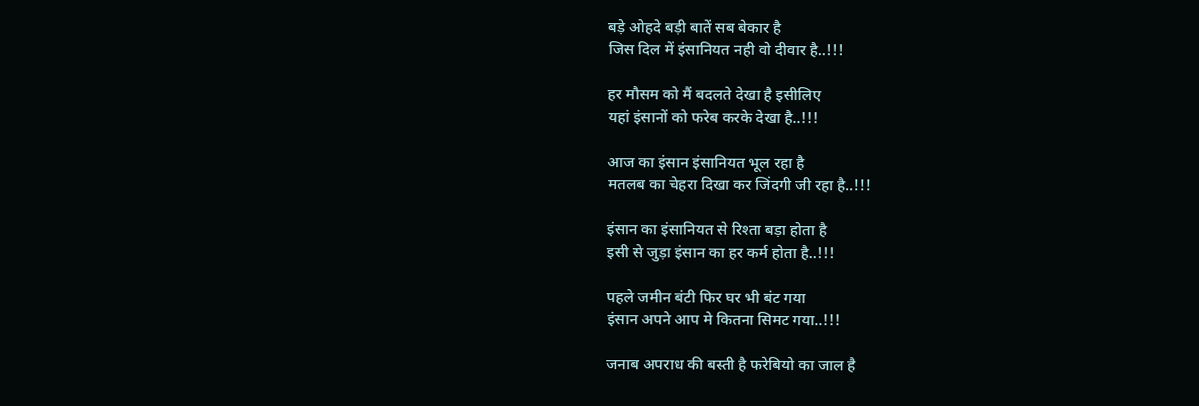बड़े ओहदे बड़ी बातें सब बेकार है
जिस दिल में इंसानियत नही वो दीवार है..!!!

हर मौसम को मैं बदलते देखा है इसीलिए
यहां इंसानों को फरेब करके देखा है..!!!

आज का इंसान इंसानियत भूल रहा है
मतलब का चेहरा दिखा कर जिंदगी जी रहा है..!!!

इंसान का इंसानियत से रिश्ता बड़ा होता है
इसी से जुड़ा इंसान का हर कर्म होता है..!!!

पहले जमीन बंटी फिर घर भी बंट गया
इंसान अपने आप मे कितना सिमट गया..!!!

जनाब अपराध की बस्ती है फरेबियो का जाल है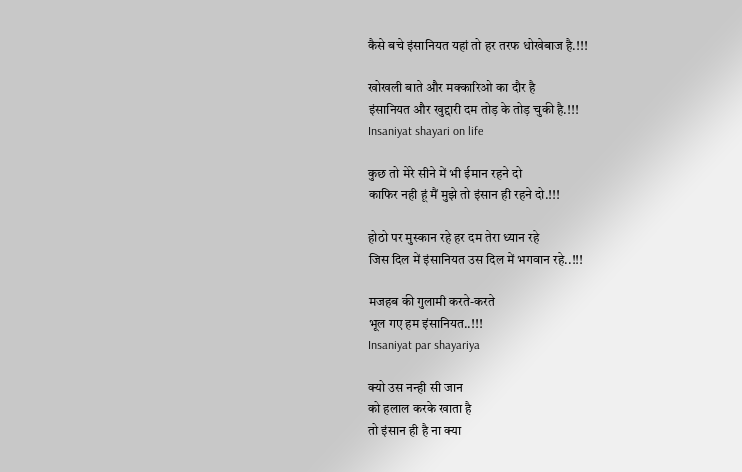कैसे बचे इंसानियत यहां तो हर तरफ धोखेबाज है.!!!

खोखली बाते और मक्कारिओ का दौर है
इंसानियत और खुद्दारी दम तोड़ के तोड़ चुकी है.!!!
Insaniyat shayari on life

कुछ तो मेरे सीने में भी ईमान रहने दो
काफिर नही हूं मैं मुझे तो इंसान ही रहने दो.!!!

होठो पर मुस्कान रहे हर दम तेरा ध्यान रहे
जिस दिल में इंसानियत उस दिल में भगवान रहे..!!!

मजहब की गुलामी करते-करते
भूल गए हम इंसानियत..!!!
Insaniyat par shayariya

क्यो उस नन्ही सी जान
को हलाल करके खाता है
तो इंसान ही है ना क्या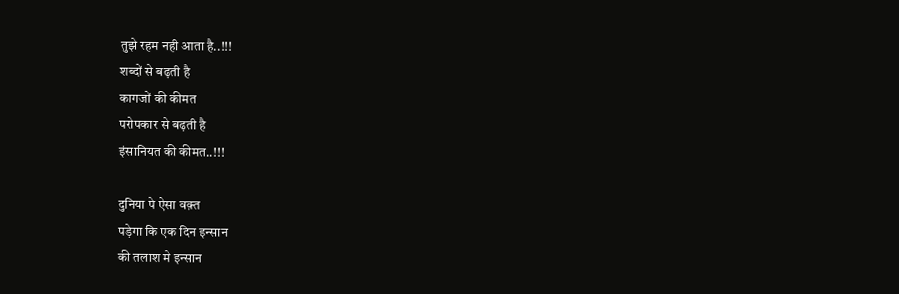तुझे रहम नही आता है..!!!
शब्दों से बढ़ती है
कागजों की कीमत
परोपकार से बढ़ती है
इंसानियत की कीमत..!!!

दुनिया पे ऐसा वक़्त
पड़ेगा कि एक दिन इन्सान
की तलाश मे इन्सान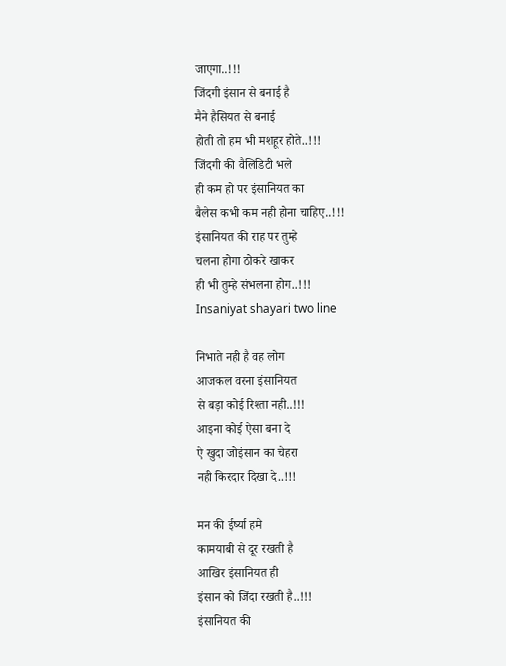जाएगा..!!!
जिंदगी इंसान से बनाई है
मैने हैसियत से बनाई
होती तो हम भी मशहूर होते..!!!
जिंदगी की वैलिडिटी भले
ही कम हो पर इंसानियत का
बैलेस कभी कम नही होना चाहिए..!!!
इंसानियत की राह पर तुम्हे
चलना होगा ठोकरे खाकर
ही भी तुम्हे संभलना होग..!!!
Insaniyat shayari two line

निभाते नही है वह लोग
आजकल वरना इंसानियत
से बड़ा कोई रिश्ता नही..!!!
आइना कोई ऐसा बना दे
ऐ खुदा जोइंसान का चेहरा
नही किरदार दिखा दे..!!!

मन की ईर्ष्या हमे
कामयाबी से दूर रखती है
आखिर इंसानियत ही
इंसान को जिंदा रखती है..!!!
इंसानियत की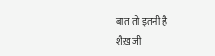बात तो इतनी है
शैख़ जी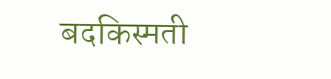बदकिस्मती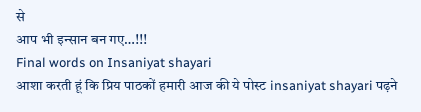से
आप भी इन्सान बन गए…!!!
Final words on Insaniyat shayari
आशा करती हूं कि प्रिय पाठकों हमारी आज की ये पोस्ट insaniyat shayari पढ़ने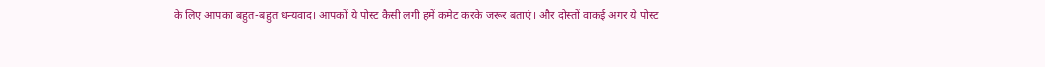के लिए आपका बहुत-बहुत धन्यवाद। आपकों ये पोस्ट कैसी लगी हमें कमेट करके जरूर बताएं। और दोस्तों वाकई अगर ये पोस्ट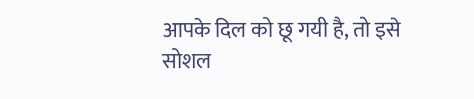आपके दिल को छू गयी है, तो इसे सोशल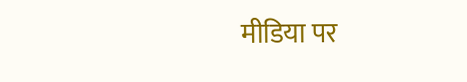मीडिया पर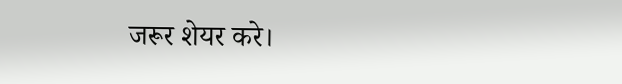जरूर शेयर करे।